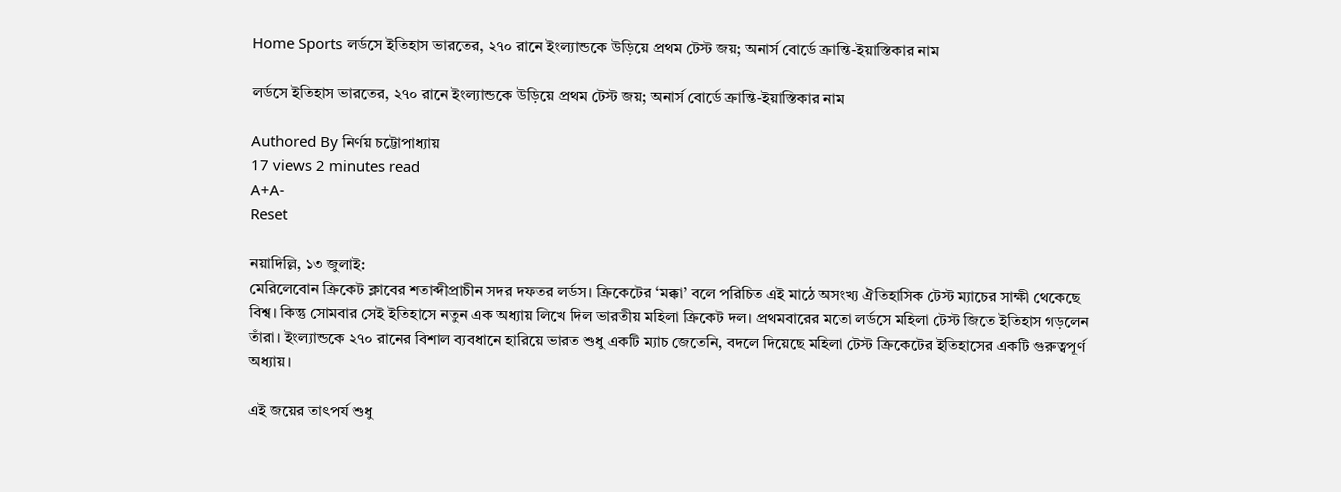Home Sports লর্ডসে ইতিহাস ভারতের, ২৭০ রানে ইংল্যান্ডকে উড়িয়ে প্রথম টেস্ট জয়; অনার্স বোর্ডে ক্রান্তি-ইয়াস্তিকার নাম

লর্ডসে ইতিহাস ভারতের, ২৭০ রানে ইংল্যান্ডকে উড়িয়ে প্রথম টেস্ট জয়; অনার্স বোর্ডে ক্রান্তি-ইয়াস্তিকার নাম

Authored By নির্ণয় চট্টোপাধ্যায়
17 views 2 minutes read
A+A-
Reset

নয়াদিল্লি, ১৩ জুলাই:
মেরিলেবোন ক্রিকেট ক্লাবের শতাব্দীপ্রাচীন সদর দফতর লর্ডস। ক্রিকেটের ‘মক্কা’ বলে পরিচিত এই মাঠে অসংখ্য ঐতিহাসিক টেস্ট ম্যাচের সাক্ষী থেকেছে বিশ্ব। কিন্তু সোমবার সেই ইতিহাসে নতুন এক অধ্যায় লিখে দিল ভারতীয় মহিলা ক্রিকেট দল। প্রথমবারের মতো লর্ডসে মহিলা টেস্ট জিতে ইতিহাস গড়লেন তাঁরা। ইংল্যান্ডকে ২৭০ রানের বিশাল ব্যবধানে হারিয়ে ভারত শুধু একটি ম্যাচ জেতেনি, বদলে দিয়েছে মহিলা টেস্ট ক্রিকেটের ইতিহাসের একটি গুরুত্বপূর্ণ অধ্যায়।

এই জয়ের তাৎপর্য শুধু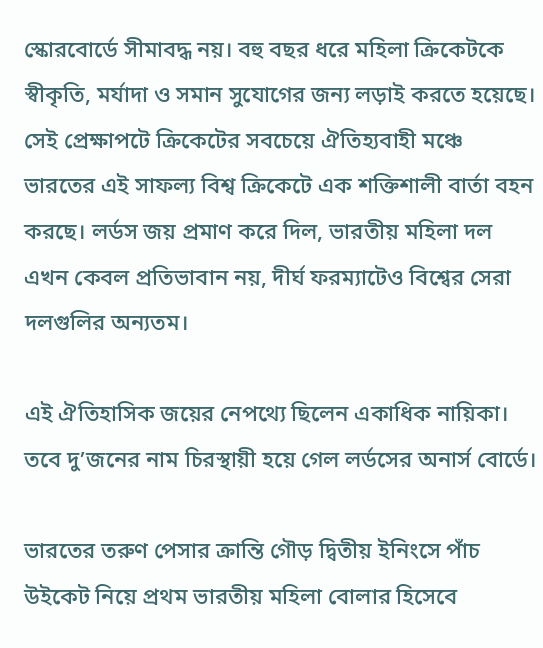স্কোরবোর্ডে সীমাবদ্ধ নয়। বহু বছর ধরে মহিলা ক্রিকেটকে স্বীকৃতি, মর্যাদা ও সমান সুযোগের জন্য লড়াই করতে হয়েছে। সেই প্রেক্ষাপটে ক্রিকেটের সবচেয়ে ঐতিহ্যবাহী মঞ্চে ভারতের এই সাফল্য বিশ্ব ক্রিকেটে এক শক্তিশালী বার্তা বহন করছে। লর্ডস জয় প্রমাণ করে দিল, ভারতীয় মহিলা দল এখন কেবল প্রতিভাবান নয়, দীর্ঘ ফরম্যাটেও বিশ্বের সেরা দলগুলির অন্যতম।

এই ঐতিহাসিক জয়ের নেপথ্যে ছিলেন একাধিক নায়িকা। তবে দু’জনের নাম চিরস্থায়ী হয়ে গেল লর্ডসের অনার্স বোর্ডে।

ভারতের তরুণ পেসার ক্রান্তি গৌড় দ্বিতীয় ইনিংসে পাঁচ উইকেট নিয়ে প্রথম ভারতীয় মহিলা বোলার হিসেবে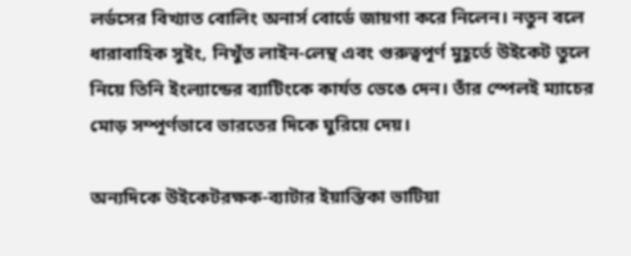লর্ডসের বিখ্যাত বোলিং অনার্স বোর্ডে জায়গা করে নিলেন। নতুন বলে ধারাবাহিক সুইং, নিখুঁত লাইন-লেন্থ এবং গুরুত্বপূর্ণ মুহূর্তে উইকেট তুলে নিয়ে তিনি ইংল্যান্ডের ব্যাটিংকে কার্যত ভেঙে দেন। তাঁর স্পেলই ম্যাচের মোড় সম্পূর্ণভাবে ভারতের দিকে ঘুরিয়ে দেয়।

অন্যদিকে উইকেটরক্ষক-ব্যাটার ইয়াস্তিকা ভাটিয়া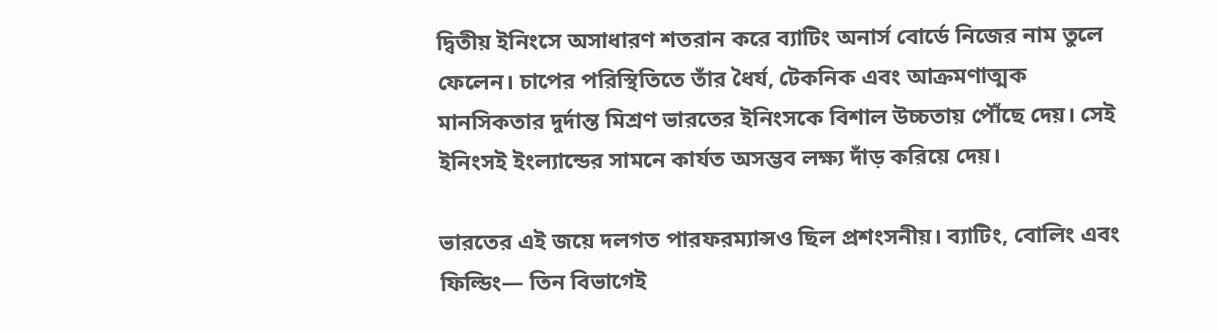দ্বিতীয় ইনিংসে অসাধারণ শতরান করে ব্যাটিং অনার্স বোর্ডে নিজের নাম তুলে ফেলেন। চাপের পরিস্থিতিতে তাঁর ধৈর্য, টেকনিক এবং আক্রমণাত্মক মানসিকতার দুর্দান্ত মিশ্রণ ভারতের ইনিংসকে বিশাল উচ্চতায় পৌঁছে দেয়। সেই ইনিংসই ইংল্যান্ডের সামনে কার্যত অসম্ভব লক্ষ্য দাঁড় করিয়ে দেয়।

ভারতের এই জয়ে দলগত পারফরম্যান্সও ছিল প্রশংসনীয়। ব্যাটিং, বোলিং এবং ফিল্ডিং— তিন বিভাগেই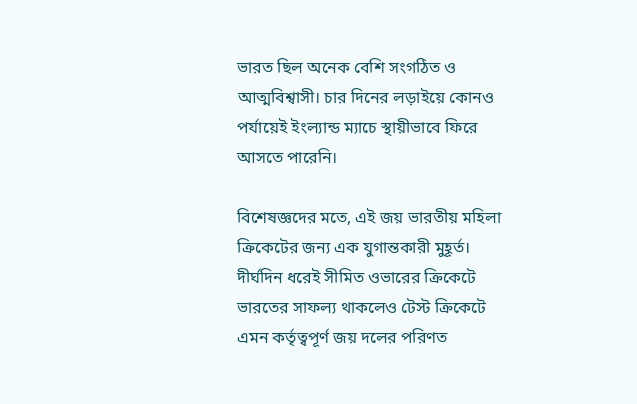ভারত ছিল অনেক বেশি সংগঠিত ও আত্মবিশ্বাসী। চার দিনের লড়াইয়ে কোনও পর্যায়েই ইংল্যান্ড ম্যাচে স্থায়ীভাবে ফিরে আসতে পারেনি।

বিশেষজ্ঞদের মতে, এই জয় ভারতীয় মহিলা ক্রিকেটের জন্য এক যুগান্তকারী মুহূর্ত। দীর্ঘদিন ধরেই সীমিত ওভারের ক্রিকেটে ভারতের সাফল্য থাকলেও টেস্ট ক্রিকেটে এমন কর্তৃত্বপূর্ণ জয় দলের পরিণত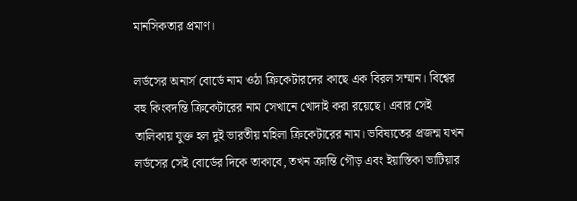মানসিকতার প্রমাণ।

লর্ডসের অনার্স বোর্ডে নাম ওঠা ক্রিকেটারদের কাছে এক বিরল সম্মান। বিশ্বের বহু কিংবদন্তি ক্রিকেটারের নাম সেখানে খোদাই করা রয়েছে। এবার সেই তালিকায় যুক্ত হল দুই ভারতীয় মহিলা ক্রিকেটারের নাম। ভবিষ্যতের প্রজন্ম যখন লর্ডসের সেই বোর্ডের দিকে তাকাবে, তখন ক্রান্তি গৌড় এবং ইয়াস্তিকা ভাটিয়ার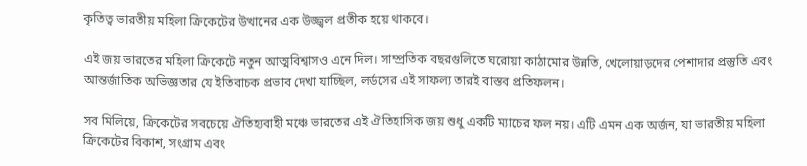কৃতিত্ব ভারতীয় মহিলা ক্রিকেটের উত্থানের এক উজ্জ্বল প্রতীক হয়ে থাকবে।

এই জয় ভারতের মহিলা ক্রিকেটে নতুন আত্মবিশ্বাসও এনে দিল। সাম্প্রতিক বছরগুলিতে ঘরোয়া কাঠামোর উন্নতি, খেলোয়াড়দের পেশাদার প্রস্তুতি এবং আন্তর্জাতিক অভিজ্ঞতার যে ইতিবাচক প্রভাব দেখা যাচ্ছিল, লর্ডসের এই সাফল্য তারই বাস্তব প্রতিফলন।

সব মিলিয়ে, ক্রিকেটের সবচেয়ে ঐতিহ্যবাহী মঞ্চে ভারতের এই ঐতিহাসিক জয় শুধু একটি ম্যাচের ফল নয়। এটি এমন এক অর্জন, যা ভারতীয় মহিলা ক্রিকেটের বিকাশ, সংগ্রাম এবং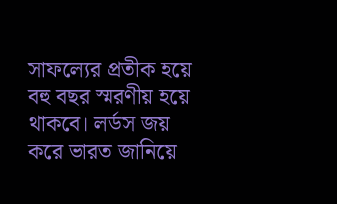সাফল্যের প্রতীক হয়ে বহু বছর স্মরণীয় হয়ে থাকবে। লর্ডস জয় করে ভারত জানিয়ে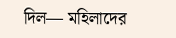দিল— মহিলাদের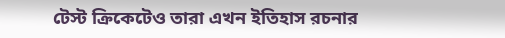টেস্ট ক্রিকেটেও তারা এখন ইতিহাস রচনার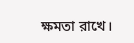ক্ষমতা রাখে।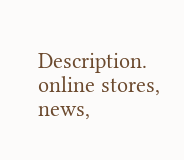Description. online stores, news,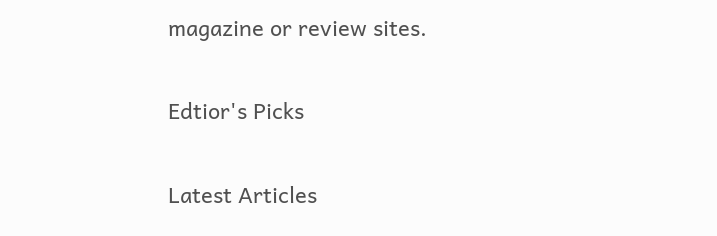magazine or review sites.

Edtior's Picks

Latest Articles